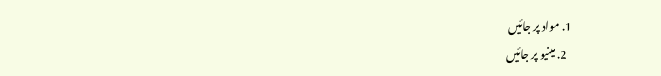1. مواد پر جائیں
  2. مینیو پر جائیں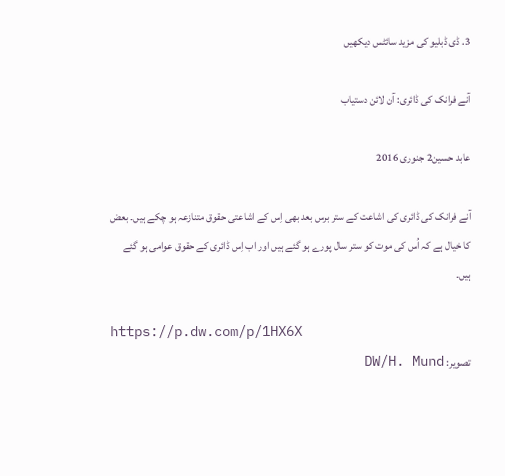3. ڈی ڈبلیو کی مزید سائٹس دیکھیں

آنے فرانک کی ڈائری: آن لائن دستیاب

عابد حسین2 جنوری 2016

آنے فرانک کی ڈائری کی اشاعت کے ستر برس بعد بھی اِس کے اشاعتی حقوق متنازعہ ہو چکے ہیں۔ بعض کا خیال ہے کہ اُس کی موت کو ستر سال پورے ہو گئے ہیں اور اب اِس ڈائری کے حقوق عوامی ہو گئے ہیں۔

https://p.dw.com/p/1HX6X
تصویر: DW/H. Mund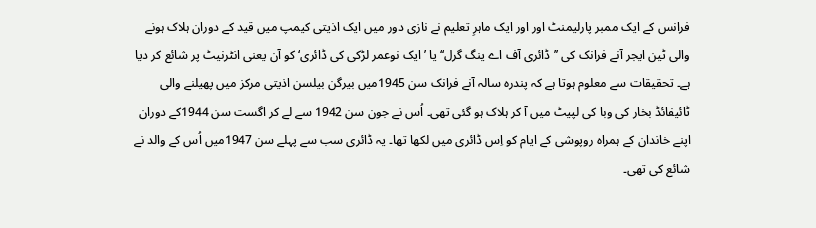فرانس کے ایک ممبر پارلیمنٹ اور اور ایک ماہرِ تعلیم نے نازی دور میں ایک اذیتی کیمپ میں قید کے دوران ہلاک ہونے والی ٹین ایجر آنے فرانک کی ’’ڈائری آف اے ینگ گرل‘‘ یا ’ایک نوعمر لڑکی کی ڈائری‘ کو آن یعنی انٹرنیٹ پر شائع کر دیا ہے۔ تحقیقات سے معلوم ہوتا ہے کہ پندرہ سالہ آنے فرانک سن 1945میں بیرگن بیلسن اذیتی مرکز میں پھیلنے والی ٹائیفائڈ بخار کی وبا کی لپیٹ میں آ کر ہلاک ہو گئی تھی۔ اُس نے جون سن 1942 سے لے کر اگست سن 1944کے دوران اپنے خاندان کے ہمراہ روپوشی کے ایام کو اِس ڈائری میں لکھا تھا۔ یہ ڈائری سب سے پہلے سن 1947میں اُس کے والد نے شائع کی تھی۔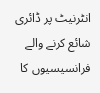انٹرنیٹ پر ڈائری شائع کرنے والے فرانسیسیوں کا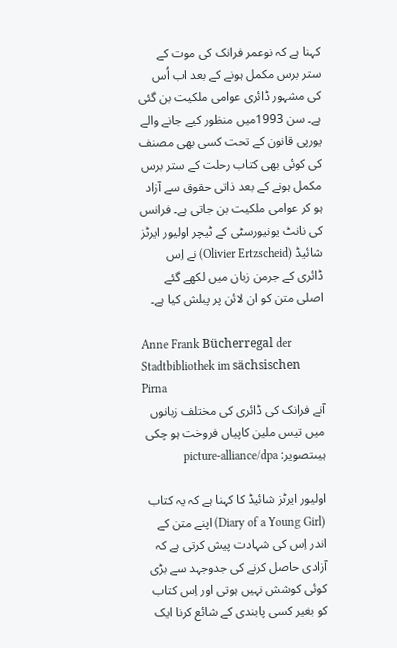کہنا ہے کہ نوعمر فرانک کی موت کے ستر برس مکمل ہونے کے بعد اب اُس کی مشہور ڈائری عوامی ملکیت بن گئی ہے۔ سن 1993میں منظور کیے جانے والے یورپی قانون کے تحت کسی بھی مصنف کی کوئی بھی کتاب رحلت کے ستر برس مکمل ہونے کے بعد ذاتی حقوق سے آزاد ہو کر عوامی ملکیت بن جاتی ہے۔ فرانس کی نانٹ یونیورسٹی کے ٹیچر اولیور ایرٹز شائیڈ (Olivier Ertzscheid) نے اِس ڈائری کے جرمن زبان میں لکھے گئے اصلی متن کو ان لائن پر پبلش کیا ہے۔

Anne Frank Bücherregal der Stadtbibliothek im sächsischen Pirna
آنے فرانک کی ڈائری کی مختلف زبانوں میں تیس ملین کاپیاں فروخت ہو چکی ہیںتصویر: picture-alliance/dpa

اولیور ایرٹز شائیڈ کا کہنا ہے کہ یہ کتاب (Diary of a Young Girl) اپنے متن کے اندر اِس کی شہادت پیش کرتی ہے کہ آزادی حاصل کرنے کی جدوجہد سے بڑی کوئی کوشش نہیں ہوتی اور اِس کتاب کو بغیر کسی پابندی کے شائع کرنا ایک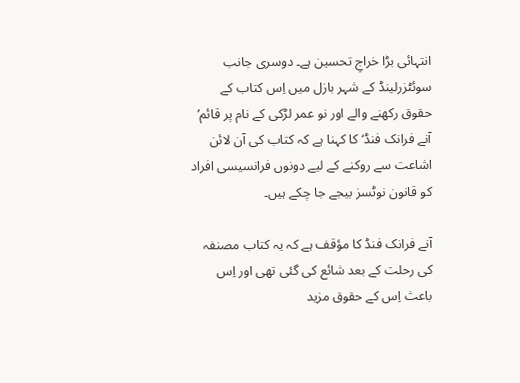انتہائی بڑا خراجِ تحسین ہے۔ دوسری جانب سوئٹزرلینڈ کے شہر بازل میں اِس کتاب کے حقوق رکھنے والے اور نو عمر لڑکی کے نام پر قائم’ آنے فرانک فنڈ‘ کا کہنا ہے کہ کتاب کی آن لائن اشاعت سے روکنے کے لیے دونوں فرانسیسی افراد کو قانون نوٹسز بیجے جا چکے ہیں۔

آنے فرانک فنڈ کا مؤقف ہے کہ یہ کتاب مصنفہ کی رحلت کے بعد شائع کی گئی تھی اور اِس باعث اِس کے حقوق مزید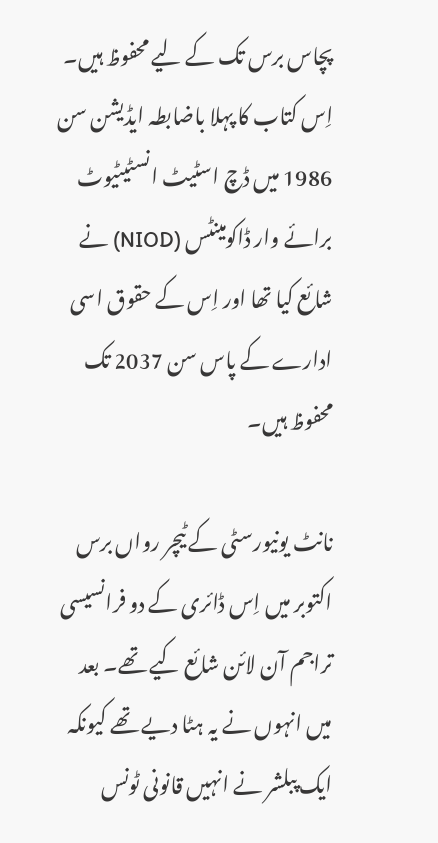پچاس برس تک کے لیے محفوظ ہیں۔ اِس کتاب کا پہلا باضابطہ ایڈیشن سن 1986 میں ڈچ اسٹیٹ انسٹیٹیوٹ برائے وار ڈاکومینٹس (NIOD) نے شائع کیا تھا اور اِس کے حقوق اسی ادارے کے پاس سن 2037 تک محفوظ ہیں۔

نانٹ یونیورسٹی کے ٹیچر رواں برس اکتوبر میں اِس ڈائری کے دو فرانسیسی تراجم آن لائن شائع کیے تھے۔ بعد میں انہوں نے یہ ہٹا دیے تھے کیونکہ ایک پبلشر نے انہیں قانونی ٹونس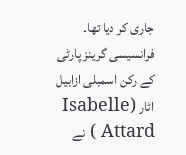جاری کر دیا تھا۔ فرانسیسی گرینز پارٹی کے رکن اسمبلی ازابیل اٹار (Isabelle Attard ) نے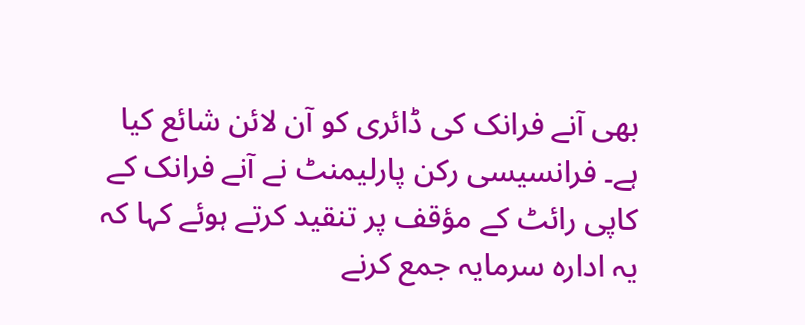بھی آنے فرانک کی ڈائری کو آن لائن شائع کیا ہے۔ فرانسیسی رکن پارلیمنٹ نے آنے فرانک کے کاپی رائٹ کے مؤقف پر تنقید کرتے ہوئے کہا کہ یہ ادارہ سرمایہ جمع کرنے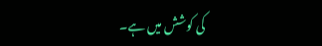کی کوشش میں ہے۔